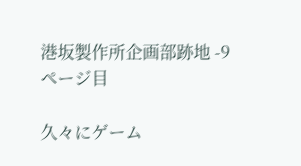港坂製作所企画部跡地 -9ページ目

久々にゲーム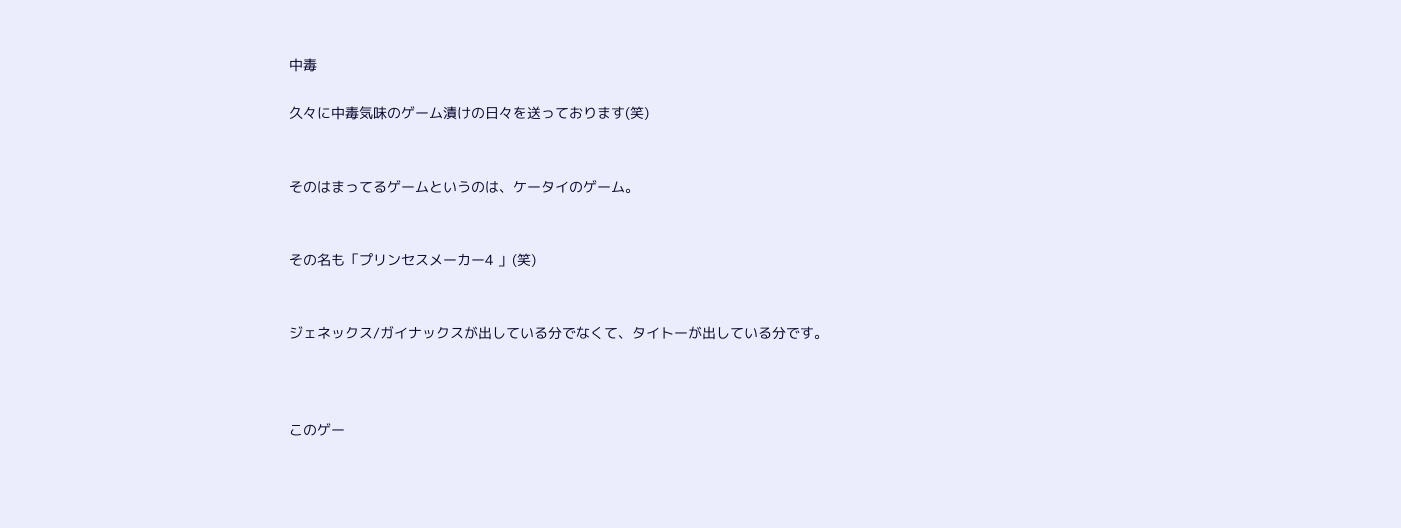中毒

久々に中毒気味のゲーム漬けの日々を送っております(笑)


そのはまってるゲームというのは、ケータイのゲーム。


その名も「プリンセスメーカー4 」(笑)


ジェネックス/ガイナックスが出している分でなくて、タイトーが出している分です。



このゲー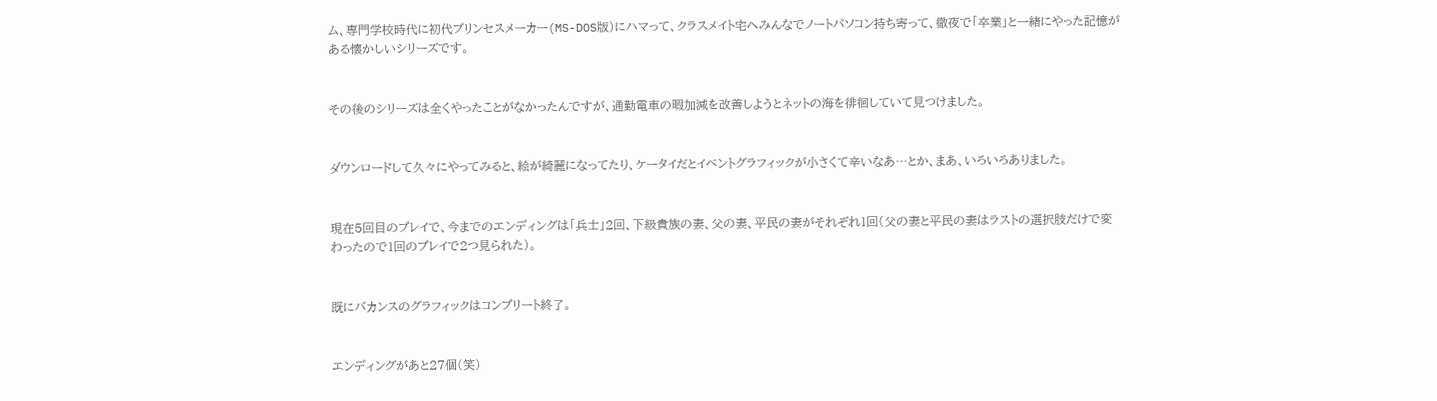ム、専門学校時代に初代プリンセスメーカー(MS-DOS版)にハマって、クラスメイト宅へみんなでノートパソコン持ち寄って、徹夜で「卒業」と一緒にやった記憶がある懐かしいシリーズです。


その後のシリーズは全くやったことがなかったんですが、通勤電車の暇加減を改善しようとネットの海を徘徊していて見つけました。


ダウンロードして久々にやってみると、絵が綺麗になってたり、ケータイだとイベントグラフィックが小さくて辛いなあ…とか、まあ、いろいろありました。


現在5回目のプレイで、今までのエンディングは「兵士」2回、下級貴族の妻、父の妻、平民の妻がそれぞれ1回(父の妻と平民の妻はラストの選択肢だけで変わったので1回のプレイで2つ見られた)。


既にバカンスのグラフィックはコンプリート終了。


エンディングがあと27個(笑)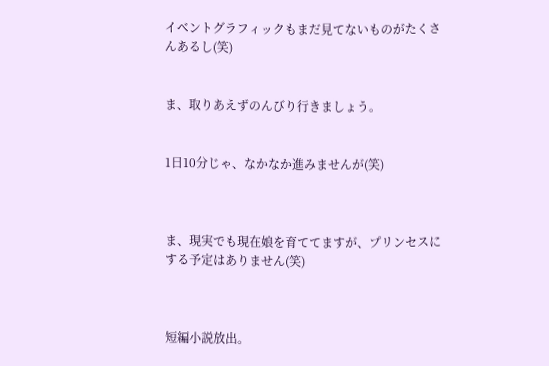イベントグラフィックもまだ見てないものがたくさんあるし(笑)


ま、取りあえずのんびり行きましょう。


1日10分じゃ、なかなか進みませんが(笑)



ま、現実でも現在娘を育ててますが、プリンセスにする予定はありません(笑)



短編小説放出。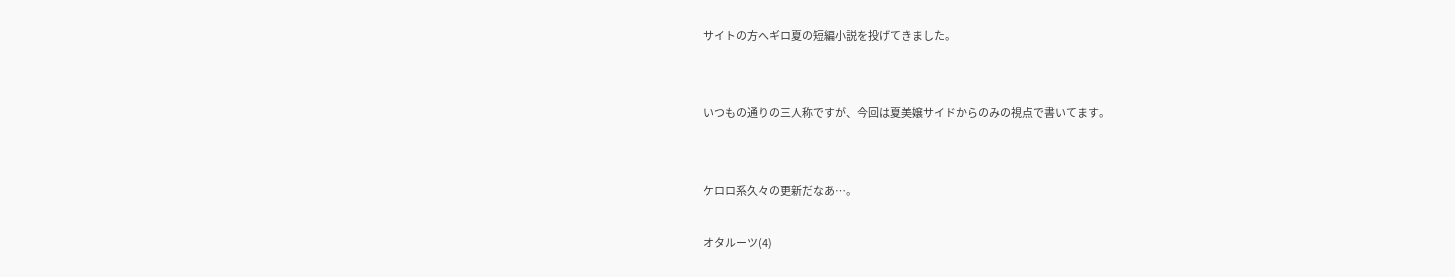サイトの方へギロ夏の短編小説を投げてきました。


いつもの通りの三人称ですが、今回は夏美嬢サイドからのみの視点で書いてます。


ケロロ系久々の更新だなあ…。

オタルーツ(4)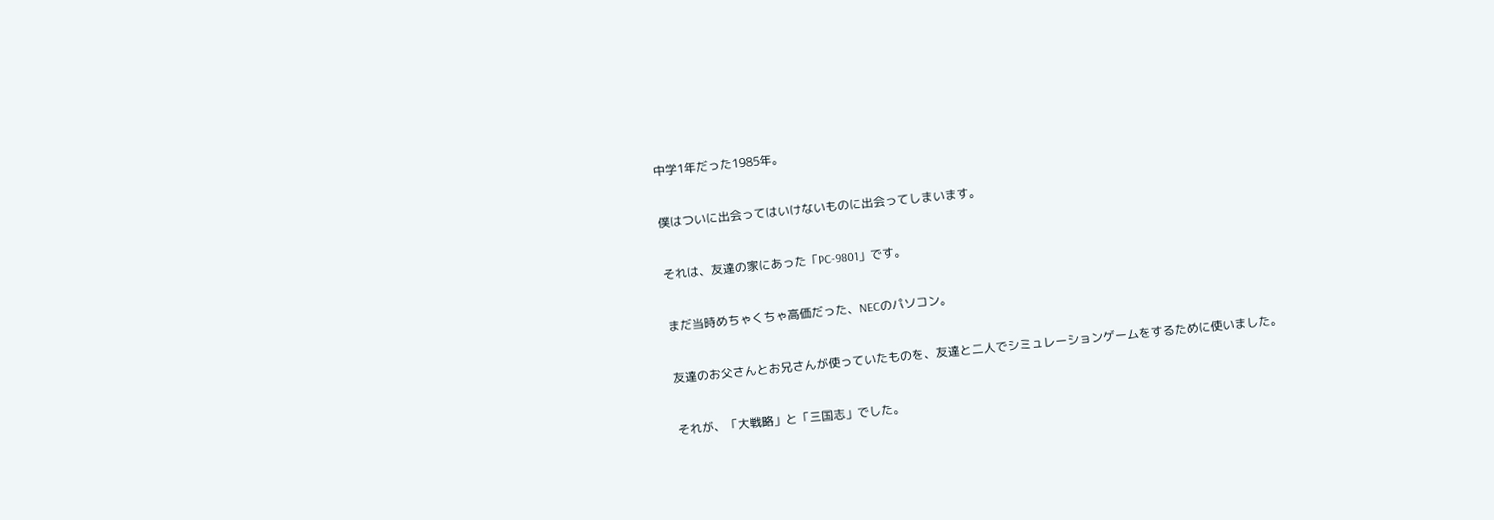中学1年だった1985年。


僕はついに出会ってはいけないものに出会ってしまいます。


それは、友達の家にあった「PC-9801」です。


まだ当時めちゃくちゃ高価だった、NECのパソコン。


友達のお父さんとお兄さんが使っていたものを、友達と二人でシミュレーションゲームをするために使いました。


それが、「大戦略」と「三国志」でした。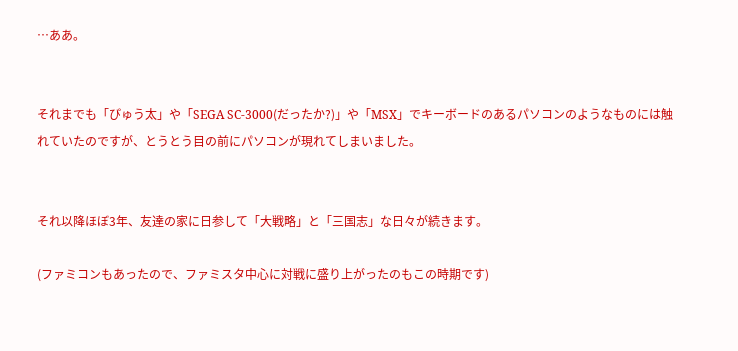…ああ。


それまでも「ぴゅう太」や「SEGA SC-3000(だったか?)」や「MSX」でキーボードのあるパソコンのようなものには触れていたのですが、とうとう目の前にパソコンが現れてしまいました。


それ以降ほぼ3年、友達の家に日参して「大戦略」と「三国志」な日々が続きます。

(ファミコンもあったので、ファミスタ中心に対戦に盛り上がったのもこの時期です)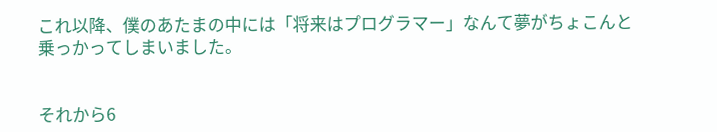これ以降、僕のあたまの中には「将来はプログラマー」なんて夢がちょこんと乗っかってしまいました。


それから6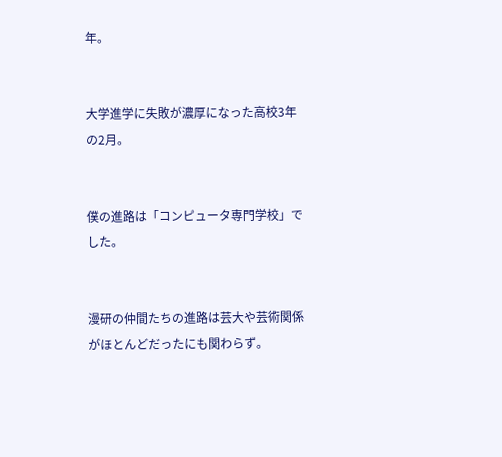年。


大学進学に失敗が濃厚になった高校3年の2月。


僕の進路は「コンピュータ専門学校」でした。


漫研の仲間たちの進路は芸大や芸術関係がほとんどだったにも関わらず。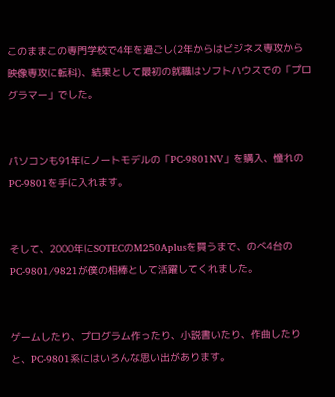このままこの専門学校で4年を過ごし(2年からはビジネス専攻から映像専攻に転科)、結果として最初の就職はソフトハウスでの「プログラマー」でした。


パソコンも91年にノートモデルの「PC-9801NV」を購入、憧れのPC-9801を手に入れます。


そして、2000年にSOTECのM250Aplusを買うまで、のべ4台のPC-9801/9821が僕の相棒として活躍してくれました。


ゲームしたり、プログラム作ったり、小説書いたり、作曲したりと、PC-9801系にはいろんな思い出があります。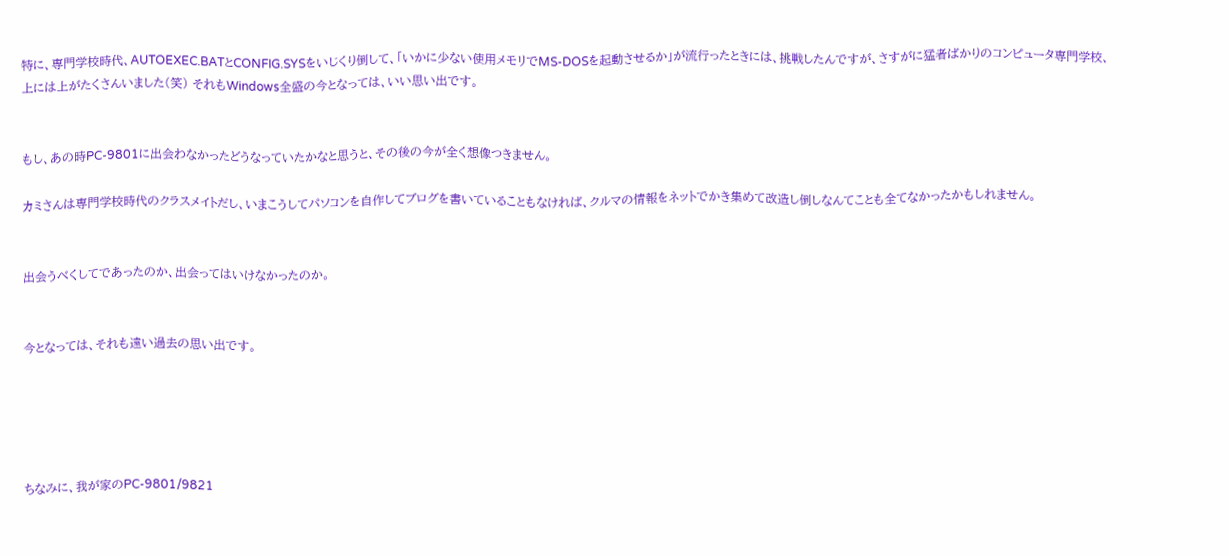特に、専門学校時代、AUTOEXEC.BATとCONFIG.SYSをいじくり倒して、「いかに少ない使用メモリでMS-DOSを起動させるか」が流行ったときには、挑戦したんですが、さすがに猛者ばかりのコンピュータ専門学校、上には上がたくさんいました(笑) それもWindows全盛の今となっては、いい思い出です。


もし、あの時PC-9801に出会わなかったどうなっていたかなと思うと、その後の今が全く想像つきません。

カミさんは専門学校時代のクラスメイトだし、いまこうしてパソコンを自作してブログを書いていることもなければ、クルマの情報をネットでかき集めて改造し倒しなんてことも全てなかったかもしれません。


出会うべくしてであったのか、出会ってはいけなかったのか。


今となっては、それも遠い過去の思い出です。





ちなみに、我が家のPC-9801/9821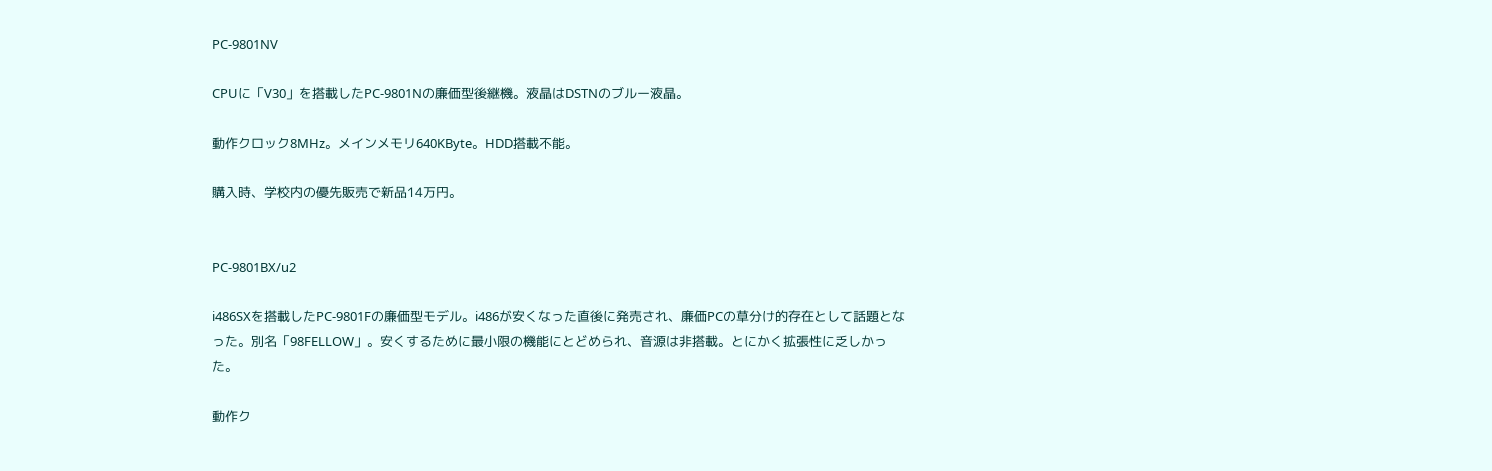PC-9801NV

CPUに「V30」を搭載したPC-9801Nの廉価型後継機。液晶はDSTNのブルー液晶。

動作クロック8MHz。メインメモリ640KByte。HDD搭載不能。

購入時、学校内の優先販売で新品14万円。


PC-9801BX/u2

i486SXを搭載したPC-9801Fの廉価型モデル。i486が安くなった直後に発売され、廉価PCの草分け的存在として話題となった。別名「98FELLOW」。安くするために最小限の機能にとどめられ、音源は非搭載。とにかく拡張性に乏しかった。

動作ク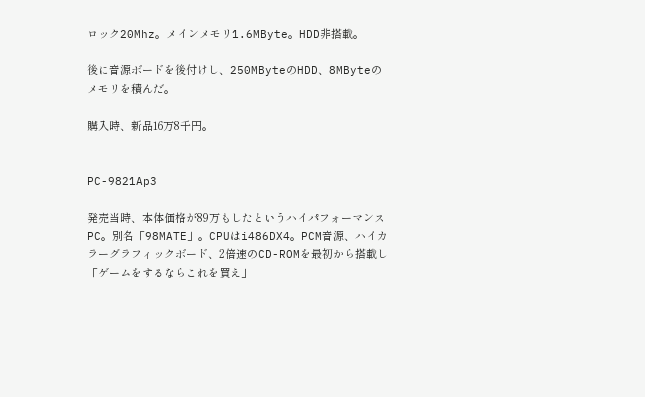ロック20Mhz。メインメモリ1.6MByte。HDD非搭載。

後に音源ボードを後付けし、250MByteのHDD、8MByteのメモリを積んだ。

購入時、新品16万8千円。


PC-9821Ap3

発売当時、本体価格が89万もしたというハイパフォーマンスPC。別名「98MATE」。CPUはi486DX4。PCM音源、ハイカラーグラフィックボード、2倍速のCD-ROMを最初から搭載し「ゲームをするならこれを買え」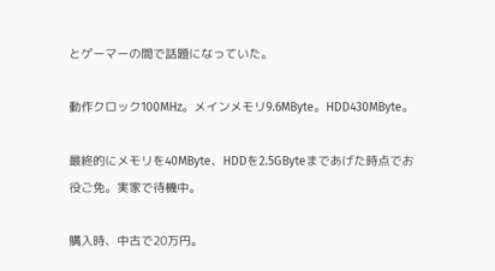とゲーマーの間で話題になっていた。

動作クロック100MHz。メインメモリ9.6MByte。HDD430MByte。

最終的にメモリを40MByte、HDDを2.5GByteまであげた時点でお役ご免。実家で待機中。

購入時、中古で20万円。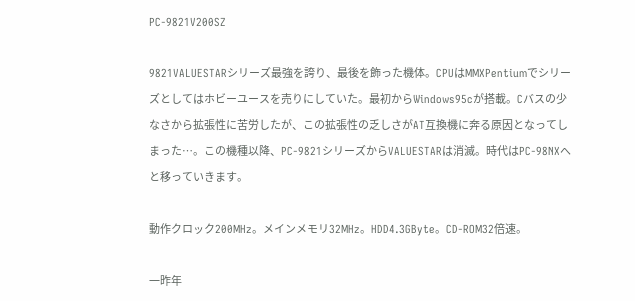PC-9821V200SZ

9821VALUESTARシリーズ最強を誇り、最後を飾った機体。CPUはMMXPentiumでシリーズとしてはホビーユースを売りにしていた。最初からWindows95cが搭載。Cバスの少なさから拡張性に苦労したが、この拡張性の乏しさがAT互換機に奔る原因となってしまった…。この機種以降、PC-9821シリーズからVALUESTARは消滅。時代はPC-98NXへと移っていきます。

動作クロック200MHz。メインメモリ32MHz。HDD4.3GByte。CD-ROM32倍速。

一昨年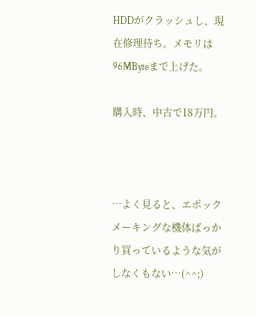HDDがクラッシュし、現在修理待ち。メモリは96MByteまで上げた。

購入時、中古で18万円。



…よく見ると、エポックメーキングな機体ばっかり買っているような気がしなくもない…(^^;)